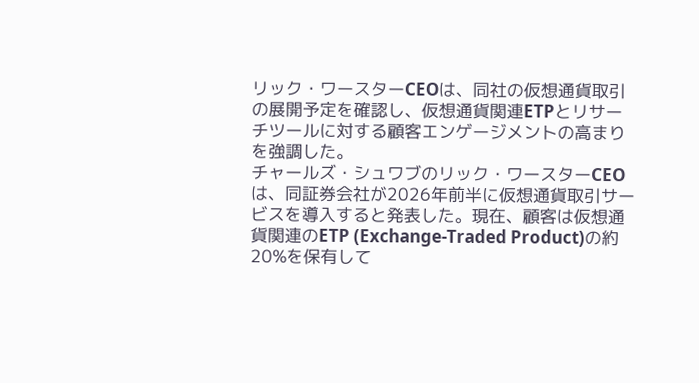リック・ワースターCEOは、同社の仮想通貨取引の展開予定を確認し、仮想通貨関連ETPとリサーチツールに対する顧客エンゲージメントの高まりを強調した。
チャールズ・シュワブのリック・ワースターCEOは、同証券会社が2026年前半に仮想通貨取引サービスを導入すると発表した。現在、顧客は仮想通貨関連のETP (Exchange-Traded Product)の約20%を保有して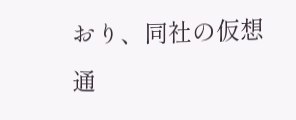おり、同社の仮想通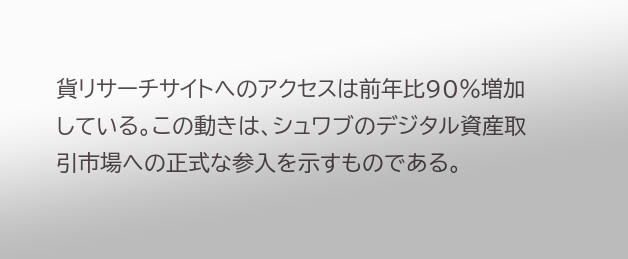貨リサーチサイトへのアクセスは前年比90%増加している。この動きは、シュワブのデジタル資産取引市場への正式な参入を示すものである。